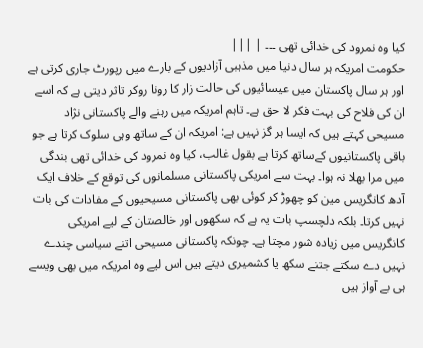کیا وہ نمرود کی خدائی تھی ۔۔۔ | |||
حکومت امریکہ ہر سال دنیا میں مذہبی آزادیوں کے بارے میں رپورٹ جاری کرتی ہے اور ہر سال پاکستان میں عیسائیوں کی حالت زار کا رونا روکر تاثر دیتی ہے کہ اسے ان کی فلاح کی بہت فکر لا حق ہے۔ تاہم امریکہ میں رہنے والے پاکستانی نژاد مسیحی کہتے ہیں کہ ایسا ہر گز نہیں ہے: امریکہ ان کے ساتھ وہی سلوک کرتا ہے جو باقی پاکستانیوں کےساتھ کرتا ہے بقول غالب، کیا وہ نمرود کی خدائی تھی بندگی میں مرا بھلا نہ ہوا۔ بہت سے امریکی پاکستانی مسلمانوں کی توقع کے خلاف ایک آدھ کانگریس مین کو چھوڑ کر کوئی بھی پاکستانی مسیحیوں کے مفادات کی بات نہیں کرتا۔ بلکہ دلچسپ بات یہ ہے کہ سکھوں اور خالصتان کے لیے امریکی کانگریس میں زیادہ شور مچتا ہے۔ چونکہ پاکستانی مسیحی اتنے سیاسی چندے نہیں دے سکتے جتنے سکھ یا کشمیری دیتے ہیں اس لیے وہ امریکہ میں بھی ویسے ہی بے آواز ہیں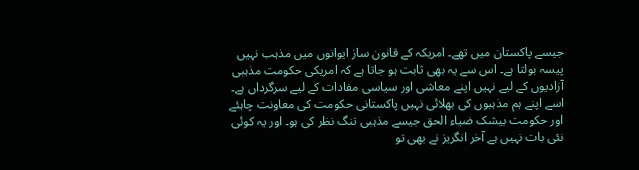جیسے پاکستان میں تھے۔ امریکہ کے قانون ساز ایوانوں میں مذہب نہیں پیسہ بولتا ہے۔ اس سے یہ بھی ثابت ہو جاتا ہے کہ امریکی حکومت مذہبی آزادیوں کے لیے نہیں اپنے معاشی اور سیاسی مفادات کے لیے سرگرداں ہے۔ اسے اپنے ہم مذہبوں کی بھلائی نہیں پاکستانی حکومت کی معاونت چاہئے اور حکومت بیشک ضیاء الحق جیسے مذہبی تنگ نظر کی ہو۔ اور یہ کوئی نئی بات نہیں ہے آخر انگریز نے بھی تو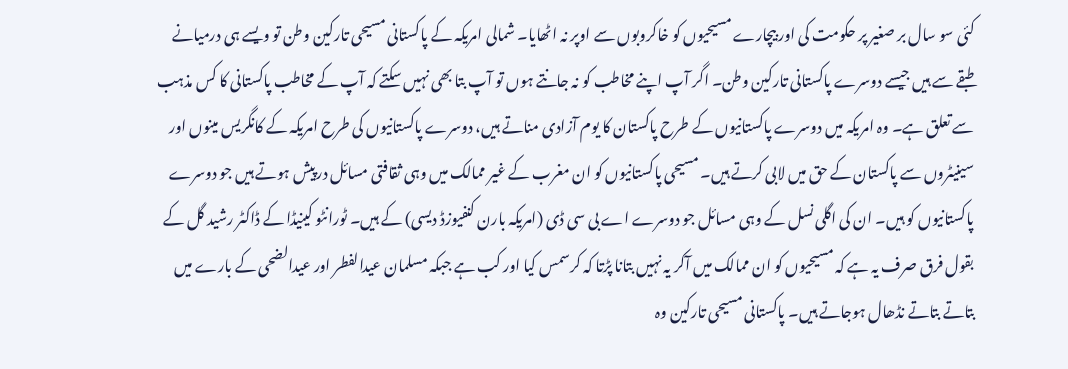کئی سو سال بر صغیر پر حکومت کی اور بیچارے مسیحیوں کو خاکروبوں سے اوپر نہ اٹھایا۔ شمالی امریکہ کے پاکستانی مسیحی تارکین وطن تو ویسے ہی درمیانے طبقے سے ہیں جیسے دوسرے پاکستانی تارکین وطن۔ اگر آپ اپنے مخاطب کو نہ جانتے ہوں تو آپ بتا بھی نہیں سکتے کہ آپ کے مخاطب پاکستانی کا کس مذہب سے تعلق ہے۔ وہ امریکہ میں دوسرے پاکستانیوں کے طرح پاکستان کا یوم آزادی مناتے ہیں، دوسرے پاکستانیوں کی طرح امریکہ کے کانگریس مینوں اور سینیٹروں سے پاکستان کے حق میں لابی کرتے ہیں۔ مسیحی پاکستانیوں کو ان مغرب کے غیر ممالک میں وہی ثقافتی مسائل درپیش ہوتے ہیں جو دوسرے پاکستانیوں کو ہیں۔ ان کی اگلی نسل کے وہی مسائل جو دوسرے اے بی سی ڈی (امریکہ بارن کنفیوزڈ دیسی) کے ہیں۔ ٹورانٹو کینیڈا کے ڈاکٹر رشید گل کے بقول فرق صرف یہ ہے کہ مسیحیوں کو ان ممالک میں آکر یہ نہیں بتانا پڑتا کہ کرسمس کیا اور کب ہے جبکہ مسلمان عیدالفطر اور عیدالضحی کے بارے میں بتاتے بتاتے نڈھال ہوجاتے ہیں۔ پاکستانی مسیحی تارکین وہ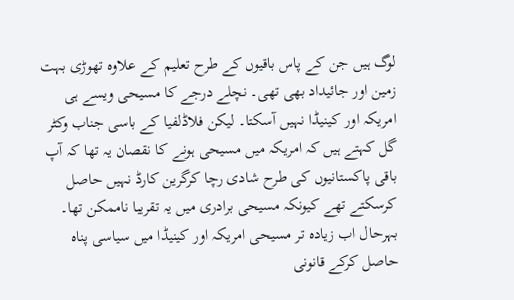لوگ ہیں جن کے پاس باقیوں کے طرح تعلیم کے علاوہ تھوڑی بہت زمین اور جائیداد بھی تھی۔ نچلے درجے کا مسیحی ویسے ہی امریکہ اور کینیڈا نہیں آسکتا۔ لیکن فلاڈلفیا کے باسی جناب وکٹر گل کہتے ہیں کہ امریکہ میں مسیحی ہونے کا نقصان یہ تھا کہ آپ باقی پاکستانیوں کی طرح شادی رچا کرگرین کارڈ نہیں حاصل کرسکتے تھے کیونکہ مسیحی برادری میں یہ تقریبا ناممکن تھا۔ بہرحال اب زیادہ تر مسیحی امریکہ اور کینیڈا میں سیاسی پناہ حاصل کرکے قانونی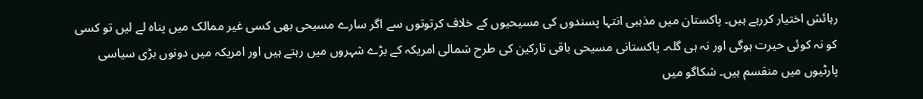رہائش اختیار کررہے ہیں۔ پاکستان میں مذہبی انتہا پسندوں کی مسیحیوں کے خلاف کرتوتوں سے اگر سارے مسیحی بھی کسی غیر ممالک میں پناہ لے لیں تو کسی کو نہ کوئی حیرت ہوگی اور نہ ہی گلہ۔ پاکستانی مسیحی باقی تارکین کی طرح شمالی امریکہ کے بڑے شہروں میں رہتے ہیں اور امریکہ میں دونوں بڑی سیاسی پارٹیوں میں منقسم ہیں۔ شکاگو میں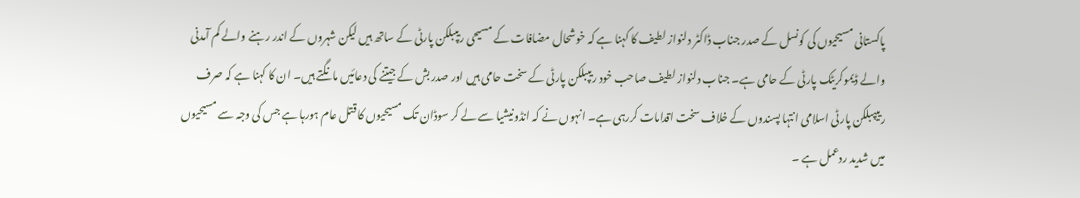پاکستانی مسیحیوں کی کونسل کے صدر جناب ڈاکٹر دلنواز لطیف کا کہنا ہے کہ خوشحال مضافات کے مسیحی ریپبلکن پارٹی کے ساتھ ہیں لیکن شہروں کے اندر رہنے والے کم آمدنی والے ڈیموکریٹک پارٹی کے حامی ہے۔ جناب دلنواز لطیف صاحب خود ریپبلکن پارٹی کے سخت حامی ہیں اور صدر بش کے جیتنے کی دعائیں مانگتے ہیں۔ ان کا کہنا ہے کہ صرف رییپبلکن پارٹی اسلامی انتہا پسندوں کے خلاف سخت اقدامات کررہی ہے۔ انہوں نے کہ انڈونیشیا سے لے کر سوڈان تک مسیحیوں کا قتل عام ہورہا ہے جس کی وجہ سے مسیحیوں میں شدید ردعمل ہے ۔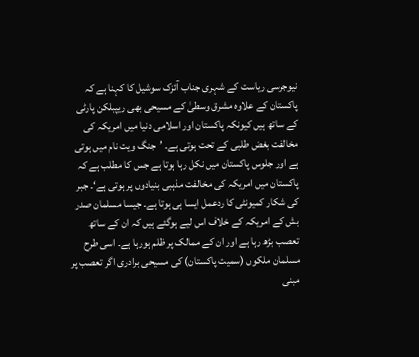نیوجرسی ریاست کے شہری جناب آئزک سوشیل کا کہنا ہے کہ پاکستان کے علاوہ مشرق وسطیٰ کے مسیحی بھی ریپبلکن پارٹی کے ساتھ ہیں کیونکہ پاکستان اور اسلامی دنیا میں امریکہ کی مخالفت بغض طلبی کے تحت ہوتی ہے۔ ’جنگ ویت نام میں ہوتی ہے اور جلوس پاکستان میں نکل رہا ہوتا ہے جس کا مطلب ہے کہ پاکستان میں امریکہ کی مخالفت مذہبی بنیادوں پر ہوتی ہے‘۔ جبر کی شکار کمیونٹی کا ردعمل ایسا ہی ہوتا ہے۔ جیسا مسلمان صدر بش کے امریکہ کے خلاف اس لیے ہوگئے ہیں کہ ان کے ساتھ تعصب بڑھ رہا ہے اور ان کے ممالک پر ظلم ہورہا ہے۔ اسی طرح مسلمان ملکوں (سمیت پاکستان) کی مسیحی برادری اگر تعصب پر مبنی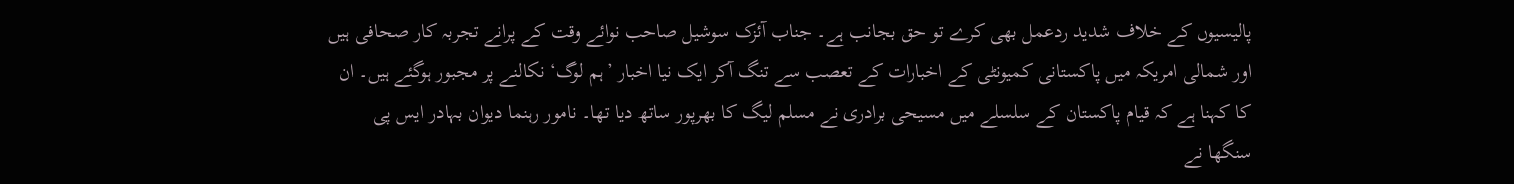پالیسیوں کے خلاف شدید ردعمل بھی کرے تو حق بجانب ہے۔ جناب آئزک سوشیل صاحب نوائے وقت کے پرانے تجربہ کار صحافی ہیں اور شمالی امریکہ میں پاکستانی کمیونٹی کے اخبارات کے تعصب سے تنگ آکر ایک نیا اخبار ’ہم لوگ‘ نکالنے پر مجبور ہوگئے ہیں۔ ان کا کہنا ہے کہ قیام پاکستان کے سلسلے میں مسیحی برادری نے مسلم لیگ کا بھرپور ساتھ دیا تھا۔ نامور رہنما دیوان بہادر ایس پی سنگھا نے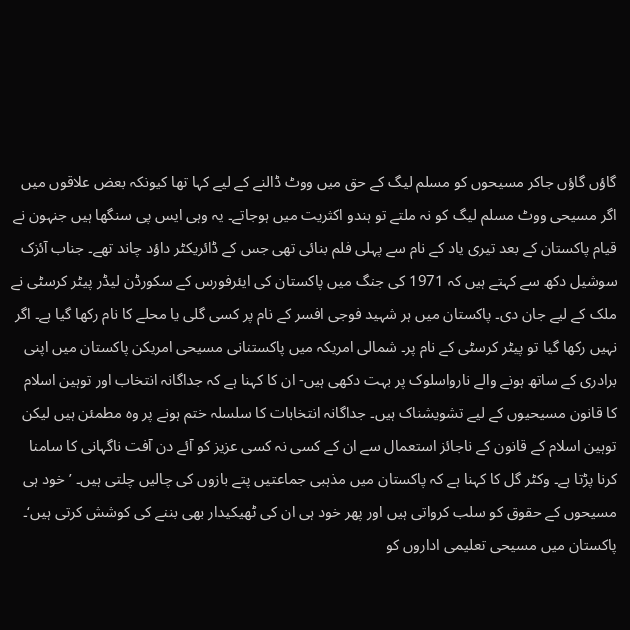گاؤں گاؤں جاکر مسیحوں کو مسلم لیگ کے حق میں ووٹ ڈالنے کے لیے کہا تھا کیونکہ بعض علاقوں میں اگر مسیحی ووٹ مسلم لیگ کو نہ ملتے تو ہندو اکثریت میں ہوجاتے۔ یہ وہی ایس پی سنگھا ہیں جنہون نے قیام پاکستان کے بعد تیری یاد کے نام سے پہلی فلم بنائی تھی جس کے ڈائریکٹر داؤد چاند تھے۔ جناب آئزک سوشیل دکھ سے کہتے ہیں کہ 1971 کی جنگ میں پاکستان کی ایئرفورس کے سکورڈن لیڈر پیٹر کرسٹی نے ملک کے لیے جان دی۔ پاکستان میں ہر شہید فوجی افسر کے نام پر کسی گلی یا محلے کا نام رکھا گیا ہے۔ اگر نہیں رکھا گیا تو پیٹر کرسٹی کے نام پر۔ شمالی امریکہ میں پاکستنانی مسیحی امریکن پاکستان میں اپنی برادری کے ساتھ ہونے والے نارواسلوک پر بہت دکھی ہیں- ان کا کہنا ہے کہ جداگانہ انتخاب اور توہین اسلام کا قانون مسیحیوں کے لیے تشویشناک ہیں۔ جداگانہ انتخابات کا سلسلہ ختم ہونے پر وہ مطمئن ہیں لیکن توہین اسلام کے قانون کے ناجائز استعمال سے ان کے کسی نہ کسی عزیز کو آئے دن آفت ناگہانی کا سامنا کرنا پڑتا ہے۔ وکٹر گل کا کہنا ہے کہ پاکستان میں مذہبی جماعتیں پتے بازوں کی چالیں چلتی ہیں۔ ’خود ہی مسیحوں کے حقوق کو سلب کرواتی ہیں اور پھر خود ہی ان کی ٹھیکیدار بھی بننے کی کوشش کرتی ہیں‘۔ پاکستان میں مسیحی تعلیمی اداروں کو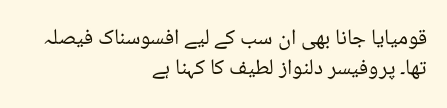قومیایا جانا بھی ان سب کے لیے افسوسناک فیصلہ تھا۔ پروفیسر دلنواز لطیف کا کہنا ہے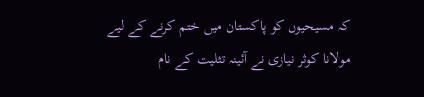کہ مسیحیوں کو پاکستان میں ختم کرنے کے لیے مولانا کوثر نیازی نے آئینہ تثلیت کے نام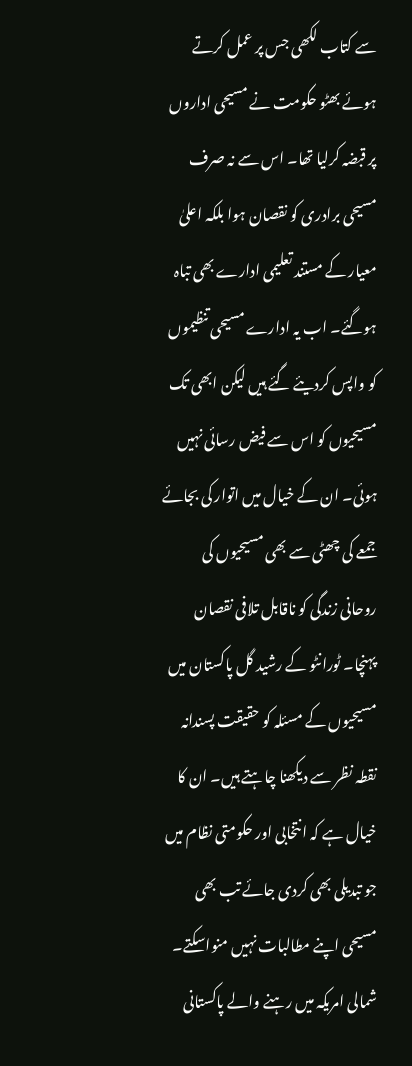سے کتاب لکھی جس پر عمل کرتے ہوئے بھٹو حکومت نے مسیحی اداروں پر قبضہ کرلیا تھا۔ اس سے نہ صرف مسیحی برادری کو نقصان ہوا بلکہ اعلیٰ معیار کے مستند تعلیمی ادارے بھی تباہ ہوگئے۔ اب یہ ادارے مسیحی تنظیموں کو واپس کردیئے گئے ہیں لیکن ابھی تک مسیحیوں کو اس سے فیض رسائی نہیں ہوئی۔ ان کے خیال میں اتوار کی بجائے جمعے کی چھٹی سے بھی مسیحیوں کی روحانی زندگی کو ناقابل تلافی نقصان پہنچا۔ ٹورانٹو کے رشید گل پاکستان میں مسیحیوں کے مسئلہ کو حقیقت پسندانہ نقطہ نظر سے دیکھنا چاہتے ہیں۔ ان کا خیال ہے کہ انتخابی اور حکومتی نظام میں جو تبدیلی بھی کردی جائے تب بھی مسیحی اپنے مطالبات نہیں منواسکتے۔ شمالی امریکہ میں رہنے والے پاکستانی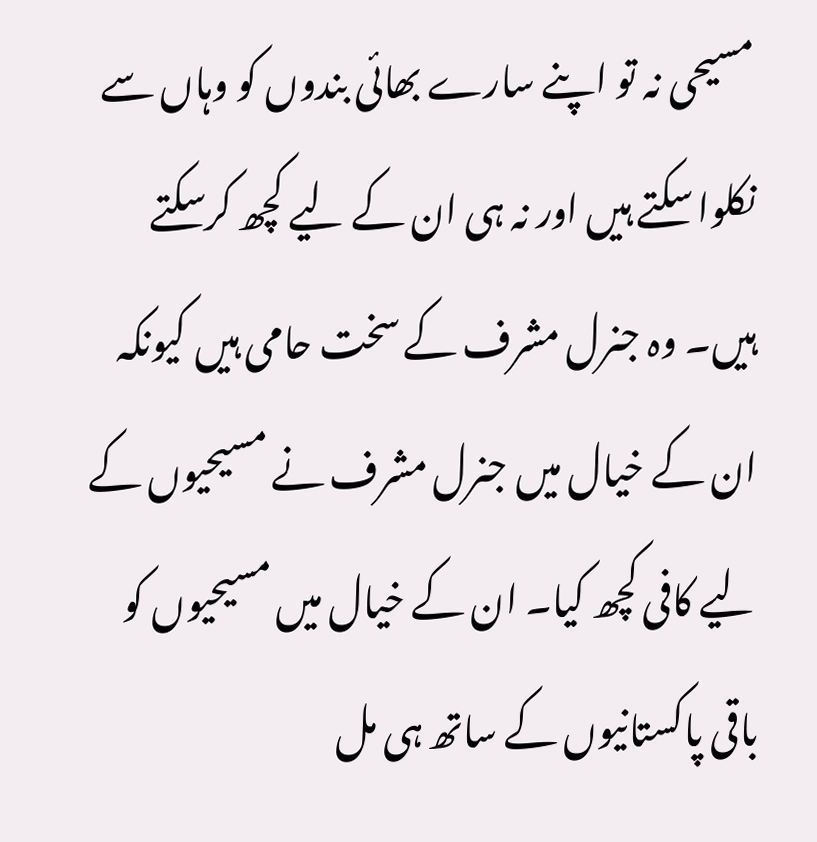مسیحی نہ تو اپنے سارے بھائی بندوں کو وہاں سے نکلوا سکتے ہیں اور نہ ہی ان کے لیے کچھ کرسکتے ہیں۔ وہ جنرل مشرف کے سخت حامی ہیں کیونکہ ان کے خیال میں جنرل مشرف نے مسیحیوں کے لیے کافی کچھ کیا۔ ان کے خیال میں مسیحیوں کو باقی پاکستانیوں کے ساتھ ہی مل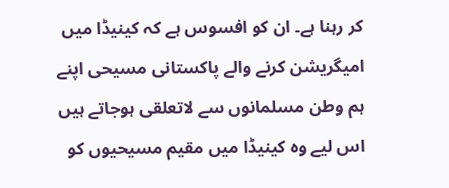کر رہنا ہے۔ ان کو افسوس ہے کہ کینیڈا میں امیگریشن کرنے والے پاکستانی مسیحی اپنے ہم وطن مسلمانوں سے لاتعلقی ہوجاتے ہیں اس لیے وہ کینیڈا میں مقیم مسیحیوں کو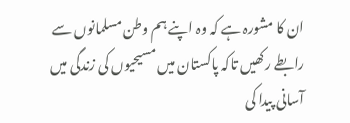ان کا مشورہ ہے کہ وہ اپنے ہم وطن مسلمانوں سے رابطے رکھیں تاکہ پاکستان میں مسیحیوں کی زندگی میں آسانی پیدا کی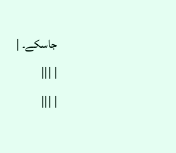جاسکے۔ |
| |||
| |||